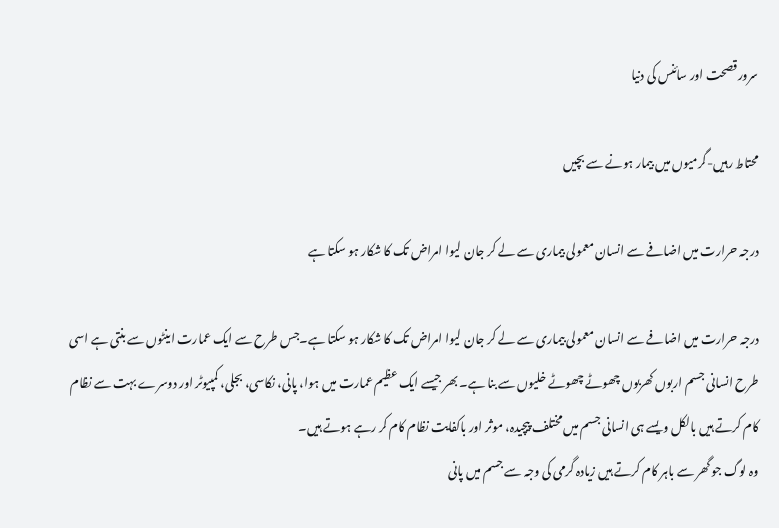سرورقصحت اور سائنس کی دنیا

محتاط رہیں-گرمیوں میں بیمار ہونے سے بچیں

درجہ حرارت میں اضافے سے انسان معمولی بیماری سے لے کر جان لیوا امراض تک کا شکار ہو سکتا ہے

درجہ حرارت میں اضافے سے انسان معمولی بیماری سے لے کر جان لیوا امراض تک کا شکار ہو سکتا ہے۔جس طرح سے ایک عمارت اینٹوں سے بنتی ہے اسی طرح انسانی جسم اربوں کھربوں چھوٹے چھوٹے خلیوں سے بنا ہے۔ بھر جیسے ایک عظیم عمارت میں ہوا، پانی، نکاسی، بجلی، کمپیوٹر اور دوسرے بہت سے نظام کام کرتے ہیں بالکل ویسے ہی انسانی جسم میں مختلف پیچیدہ، موثر اور باکفایت نظام کام کر رہے ہوتے ہیں۔
وہ لوگ جو گھر سے باہر کام کرتے ہیں زیادہ گرمی کی وجہ سے جسم میں پانی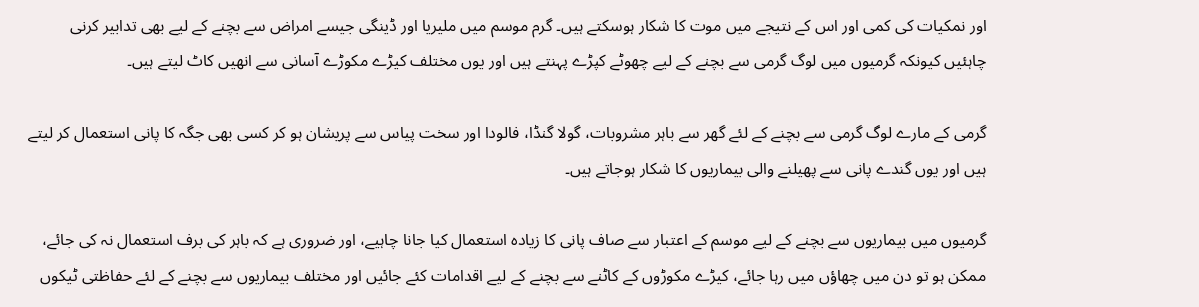اور نمکیات کی کمی اور اس کے نتیجے میں موت کا شکار ہوسکتے ہیں۔ گرم موسم میں ملیریا اور ڈینگی جیسے امراض سے بچنے کے لیے بھی تدابیر کرنی چاہئیں کیونکہ گرمیوں میں لوگ گرمی سے بچنے کے لیے چھوٹے کپڑے پہنتے ہیں اور یوں مختلف کیڑے مکوڑے آسانی سے انھیں کاٹ لیتے ہیں۔

گرمی کے مارے لوگ گرمی سے بچنے کے لئے گھر سے باہر مشروبات، گولا گنڈا، فالودا اور سخت پیاس سے پریشان ہو کر کسی بھی جگہ کا پانی استعمال کر لیتے ہیں اور یوں گندے پانی سے پھیلنے والی بیماریوں کا شکار ہوجاتے ہیں۔

گرمیوں میں بیماریوں سے بچنے کے لیے موسم کے اعتبار سے صاف پانی کا زیادہ استعمال کیا جانا چاہیے، اور ضروری ہے کہ باہر کی برف استعمال نہ کی جائے، ممکن ہو تو دن میں چھاؤں میں رہا جائے، کیڑے مکوڑوں کے کاٹنے سے بچنے کے لیے اقدامات کئے جائیں اور مختلف بیماریوں سے بچنے کے لئے حفاظتی ٹیکوں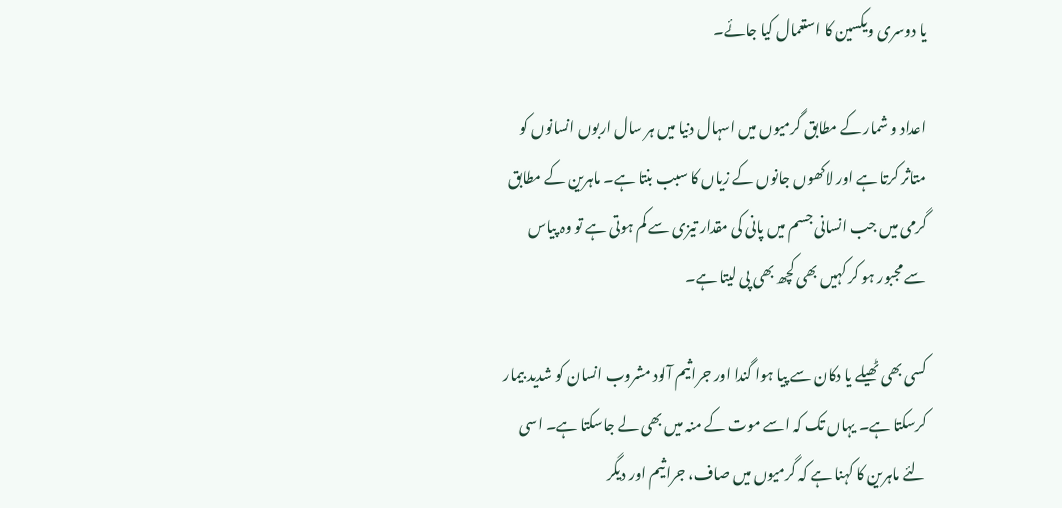یا دوسری ویکسین کا استعمال کیا جائے۔

اعداد و شمار کے مطابق گرمیوں میں اسہال دنیا میں ہر سال اربوں انسانوں کو متاثر کرتا ہے اور لاکھوں جانوں کے زیاں کا سبب بنتا ہے۔ ماہرین کے مطابق گرمی میں جب انسانی جسم میں پانی کی مقدار تیزی سے کم ہوتی ہے تو وہ پیاس سے مجبور ہو کر کہیں بھی کچھ بھی پی لیتا ہے۔

کسی بھی ٹھیلے یا دکان سے پیا ہوا گندا اور جراثیم آلود مشروب انسان کو شدید بیمار کرسکتا ہے۔ یہاں تک کہ اسے موت کے منہ میں بھی لے جاسکتا ہے۔ اسی لئے ماہرین کا کہنا ہے کہ گرمیوں میں صاف، جراثیم اور دیگر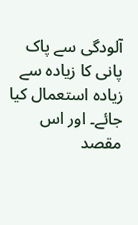آلودگی سے پاک پانی کا زیادہ سے زیادہ استعمال کیا جائے۔ اور اس مقصد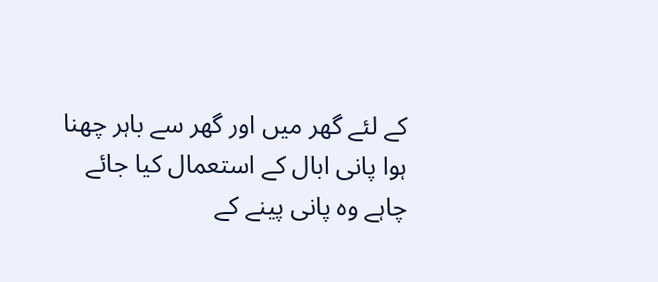کے لئے گھر میں اور گھر سے باہر چھنا ہوا پانی ابال کے استعمال کیا جائے چاہے وہ پانی پینے کے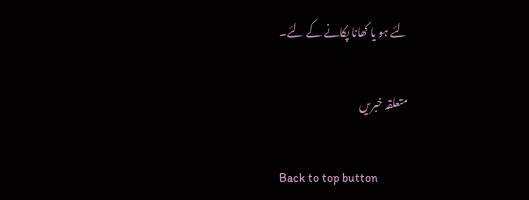لئے ہو یا کھانا پکانے کے لئے۔

متعلقہ خبریں

Back to top button